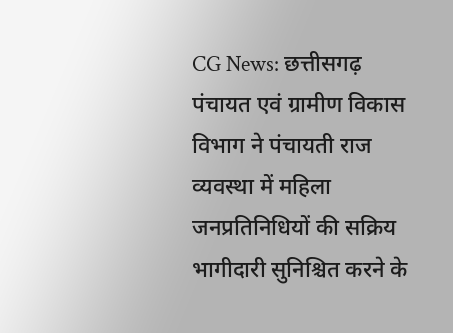CG News: छत्तीसगढ़ पंचायत एवं ग्रामीण विकास विभाग ने पंचायती राज व्यवस्था में महिला जनप्रतिनिधियों की सक्रिय भागीदारी सुनिश्चित करने के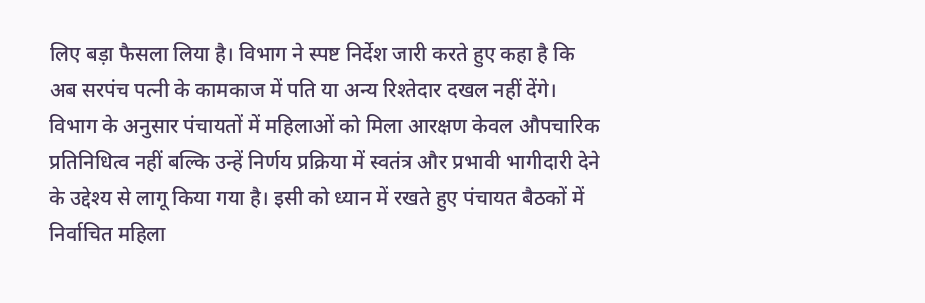लिए बड़ा फैसला लिया है। विभाग ने स्पष्ट निर्देश जारी करते हुए कहा है कि अब सरपंच पत्नी के कामकाज में पति या अन्य रिश्तेदार दखल नहीं देंगे।
विभाग के अनुसार पंचायतों में महिलाओं को मिला आरक्षण केवल औपचारिक प्रतिनिधित्व नहीं बल्कि उन्हें निर्णय प्रक्रिया में स्वतंत्र और प्रभावी भागीदारी देने के उद्देश्य से लागू किया गया है। इसी को ध्यान में रखते हुए पंचायत बैठकों में निर्वाचित महिला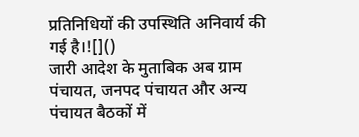प्रतिनिधियों की उपस्थिति अनिवार्य की गई है।![]()
जारी आदेश के मुताबिक अब ग्राम पंचायत, जनपद पंचायत और अन्य पंचायत बैठकों में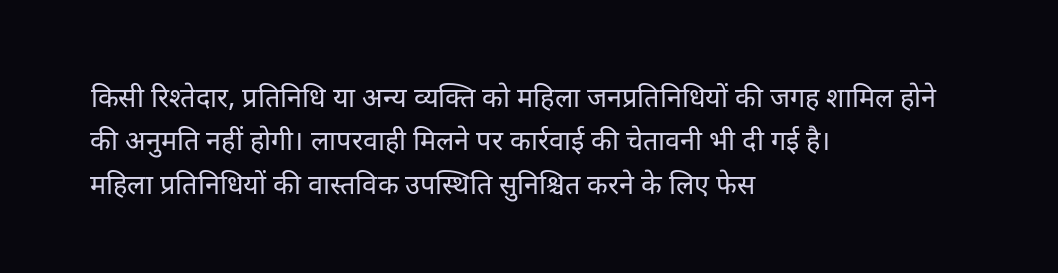किसी रिश्तेदार, प्रतिनिधि या अन्य व्यक्ति को महिला जनप्रतिनिधियों की जगह शामिल होने की अनुमति नहीं होगी। लापरवाही मिलने पर कार्रवाई की चेतावनी भी दी गई है।
महिला प्रतिनिधियों की वास्तविक उपस्थिति सुनिश्चित करने के लिए फेस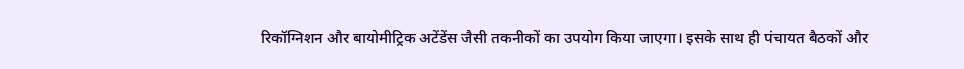रिकॉग्निशन और बायोमीट्रिक अटेंडेंस जैसी तकनीकों का उपयोग किया जाएगा। इसके साथ ही पंचायत बैठकों और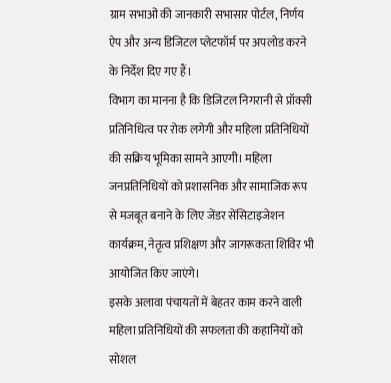ग्राम सभाओं की जानकारी सभासार पोर्टल, निर्णय ऐप और अन्य डिजिटल प्लेटफॉर्म पर अपलोड करने के निर्देश दिए गए हैं।
विभाग का मानना है कि डिजिटल निगरानी से प्रॉक्सी प्रतिनिधित्व पर रोक लगेगी और महिला प्रतिनिधियों की सक्रिय भूमिका सामने आएगी। महिला जनप्रतिनिधियों को प्रशासनिक और सामाजिक रूप से मजबूत बनाने के लिए जेंडर सेंसिटाइजेशन कार्यक्रम, नेतृत्व प्रशिक्षण और जागरूकता शिविर भी आयोजित किए जाएंगे।
इसके अलावा पंचायतों में बेहतर काम करने वाली महिला प्रतिनिधियों की सफलता की कहानियों को सोशल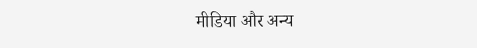मीडिया और अन्य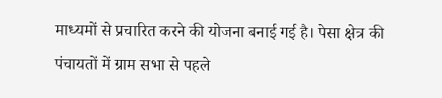माध्यमों से प्रचारित करने की योजना बनाई गई है। पेसा क्षेत्र की पंचायतों में ग्राम सभा से पहले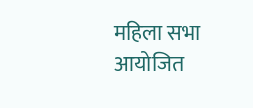महिला सभा आयोजित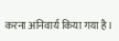करना अनिवार्य किया गया है।